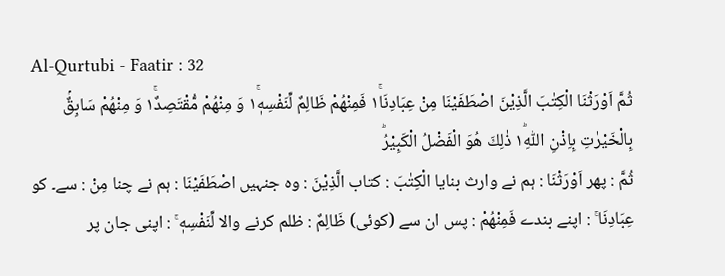Al-Qurtubi - Faatir : 32
ثُمَّ اَوْرَثْنَا الْكِتٰبَ الَّذِیْنَ اصْطَفَیْنَا مِنْ عِبَادِنَا١ۚ فَمِنْهُمْ ظَالِمٌ لِّنَفْسِهٖ١ۚ وَ مِنْهُمْ مُّقْتَصِدٌ١ۚ وَ مِنْهُمْ سَابِقٌۢ بِالْخَیْرٰتِ بِاِذْنِ اللّٰهِ١ؕ ذٰلِكَ هُوَ الْفَضْلُ الْكَبِیْرُؕ
ثُمَّ : پھر اَوْرَثْنَا : ہم نے وارث بنایا الْكِتٰبَ : کتاب الَّذِيْنَ : وہ جنہیں اصْطَفَيْنَا : ہم نے چنا مِنْ : سے۔ کو عِبَادِنَا ۚ : اپنے بندے فَمِنْهُمْ : پس ان سے (کوئی) ظَالِمٌ : ظلم کرنے والا لِّنَفْسِهٖ ۚ : اپنی جان پر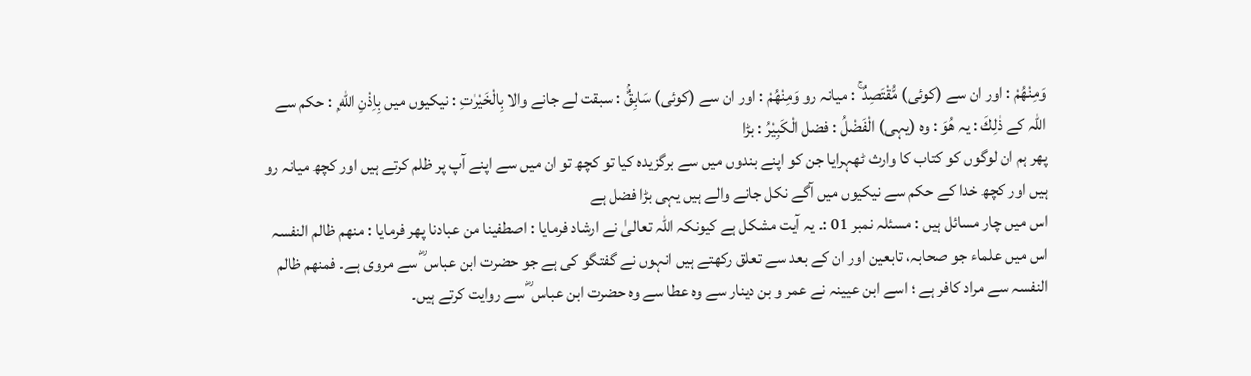وَمِنْهُمْ : اور ان سے (کوئی) مُّقْتَصِدٌ ۚ : میانہ رو وَمِنْهُمْ : اور ان سے (کوئی) سَابِقٌۢ : سبقت لے جانے والا بِالْخَيْرٰتِ : نیکیوں میں بِاِذْنِ اللّٰهِ ۭ : حکم سے اللہ کے ذٰلِكَ : یہ هُوَ : وہ (یہی) الْفَضْلُ : فضل الْكَبِيْرُ : بڑا
پھر ہم ان لوگوں کو کتاب کا وارث ٹھہرایا جن کو اپنے بندوں میں سے برگزیدہ کیا تو کچھ تو ان میں سے اپنے آپ پر ظلم کرتے ہیں اور کچھ میانہ رو ہیں اور کچھ خدا کے حکم سے نیکیوں میں آگے نکل جانے والے ہیں یہی بڑا فضل ہے
اس میں چار مسائل ہیں : مسئلہ نمبر 01 :۔ یہ آیت مشکل ہے کیونکہ اللہ تعالیٰ نے ارشاد فرمایا : اصطفینا من عبادنا پھر فرمایا : منھم ظالم النفسہ اس میں علماء جو صحابہ، تابعین اور ان کے بعد سے تعلق رکھتے ہیں انہوں نے گفتگو کی ہے جو حضرت ابن عباس ؓ سے مروی ہے۔ فمنھم ظالم النفسہ سے مراد کافر ہے ؛ اسے ابن عیینہ نے عمر و بن دینار سے وہ عطا سے وہ حضرت ابن عباس ؓ سے روایت کرتے ہیں۔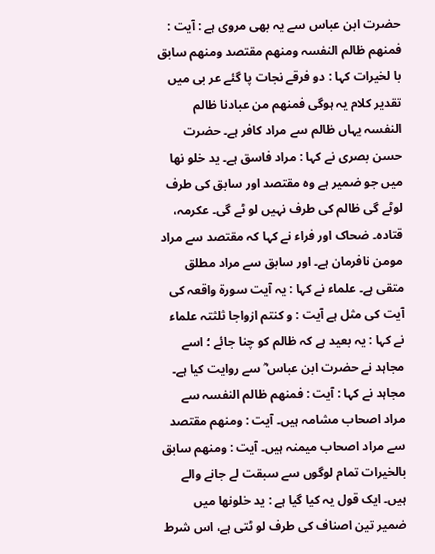حضرت ابن عباس سے یہ بھی مروی ہے : آیت : فمنھم ظالم النفسہ ومنھم مقتصد ومنھم سابق با لخیرات کہا : دو فرقے نجات پا گئے عر بی میں تقدیر کلام یہ ہوگی فمنھم من عبادنا ظالم النفسہ یہاں ظالم سے مراد کافر ہے۔ حضرت حسن بصری نے کہا : مراد فاسق ہے۔ ید خلو نھا میں جو ضمیر ہے وہ مقتصد اور سابق کی طرف لوٹے گی ظالم کی طرف نہیں لو ٹے گی۔ عکرمہ، قتادہ۔ ضحاک اور فراء نے کہا کہ مقتصد سے مراد مومن نافرمان ہے۔ اور سابق سے مراد مطلق متقی ہے۔ علماء نے کہا : یہ آیت سورة واقعہ کی آیت کی مثل ہے آیت : و کنتم ازواجا ثلثتہ علماء نے کہا : یہ بعید ہے کہ ظالم کو چنا جائے ؛ اسے مجاہد نے حضرت ابن عباس ؓ سے روایت کیا ہے۔ مجاہد نے کہا : آیت : فمنھم ظالم النفسہ سے مراد اصحاب مشامہ ہیں۔ آیت : ومنھم مقتصد سے مراد اصحاب میمنہ ہیں۔ آیت : ومنھم سابق بالخیرات تمام لوگوں سے سبقت لے جانے والے ہیں۔ ایک قول یہ کیا گیا ہے : ید خلونھا میں ضمیر تین اصناف کی طرف لو ٹتی ہے، اس شرط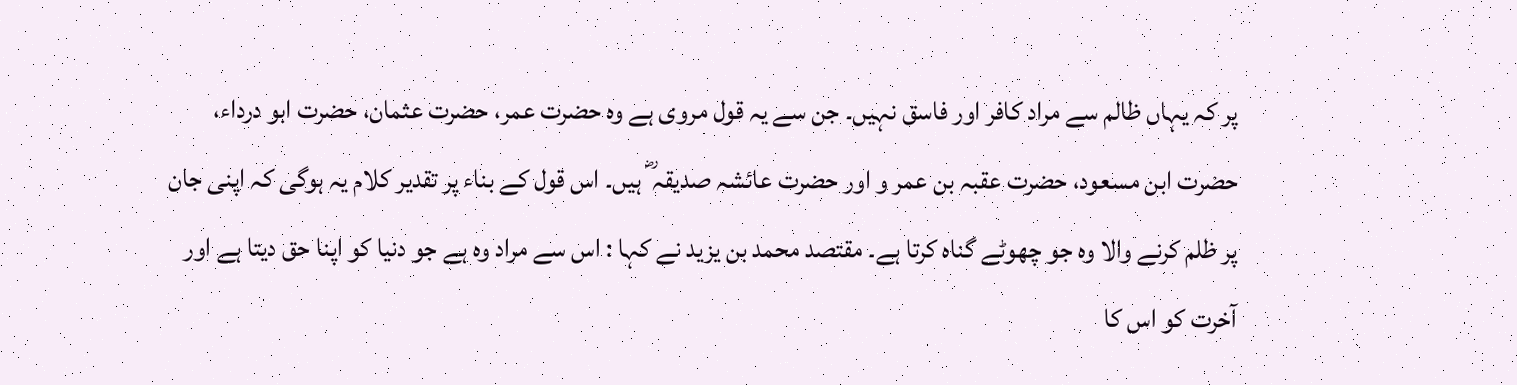پر کہ یہاں ظالم سے مراد کافر اور فاسق نہیں۔ جن سے یہ قول مروی ہے وہ حضرت عمر، حضرت عثمان، حضرت ابو درداء، حضرت ابن مسعود، حضرت عقبہ بن عمر و اور حضرت عائشہ صدیقہ ؓ ہیں۔ اس قول کے بناء پر تقدیر کلام یہ ہوگی کہ اپنی جان پر ظلم کرنے والا وہ جو چھوٹے گناہ کرتا ہے۔ مقتصد محمد بن یزید نے کہا : اس سے مراد وہ ہے جو دنیا کو اپنا حق دیتا ہے اور آخرت کو اس کا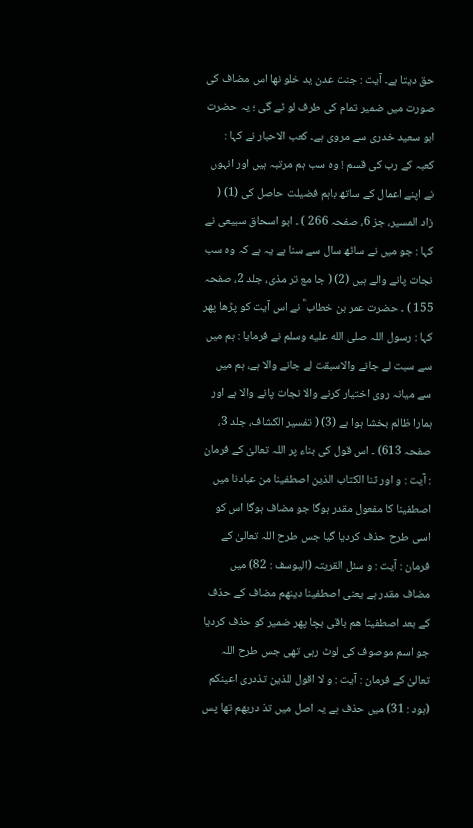حق دیتا ہے۔ آیت : جنت عدن ید خلو نھا اس مضاف کی صورت میں ضمیر تمام کی طرف لو ٹے گی ؛ یہ حضرت ابو سعید خدری سے مروی ہے۔ کعب الاحبار نے کہا : کعبہ کے رب کی قسم ! وہ سب ہم مرتبہ ہیں اور انہوں نے اپنے اعمال کے ساتھ باہم فضیلت حاصل کی (1) ( زاد المسیر، جز 6، صفحہ 266 ) ۔ ابو اسحاق سبیعی نے کہا : جو میں نے ساٹھ سال سے سنا ہے یہ ہے کہ وہ سب نجات پانے والے ہیں (2) ( جا مع تر مذی، جلد 2، صفحہ 155 ) ۔ حضرت عمر بن خطاب ؓ نے اس آیت کو پڑھا پھر کہا : رسول اللہ صلى الله عليه وسلم نے فرمایا : ہم میں سے سبت لے جانے والاسبقت لے جانے والا ہے، ہم میں سے میانہ روی اختیار کرنے والا نجات پانے والا ہے اور ہمارا ظالم بخشا ہوا ہے (3) ( تفسیر الکشاف، جلد 3، صفحہ 613) ۔ اس قول کی بناء پر اللہ تعالیٰ کے فرمان : آیت : و اور ثنا الکتاب الذین اصطفینا من عبادنا میں اصطفینا کا مفعول مقدر ہوگا جو مضاف ہوگا اس کو اسی طرح حذف کردیا گیا جس طرح اللہ تعالیٰ کے فرمان : آیت : و سئل القریتہ (الیوسف : 82) میں مضاف مقدر ہے یعنی اصطفینا دینھم مضاف کے حذف کے بعد اصطفینا ھم باقی بچا پھر ضمیر کو حذف کردیا جو اسم موصوف کی لوٹ رہی تھی جس طرح اللہ تعالیٰ کے فرمان : آیت : و لا اقول للذین تذدری اعینکم (ہود : 31) میں حذف ہے یہ اصل میں تذ دریھم تھا پس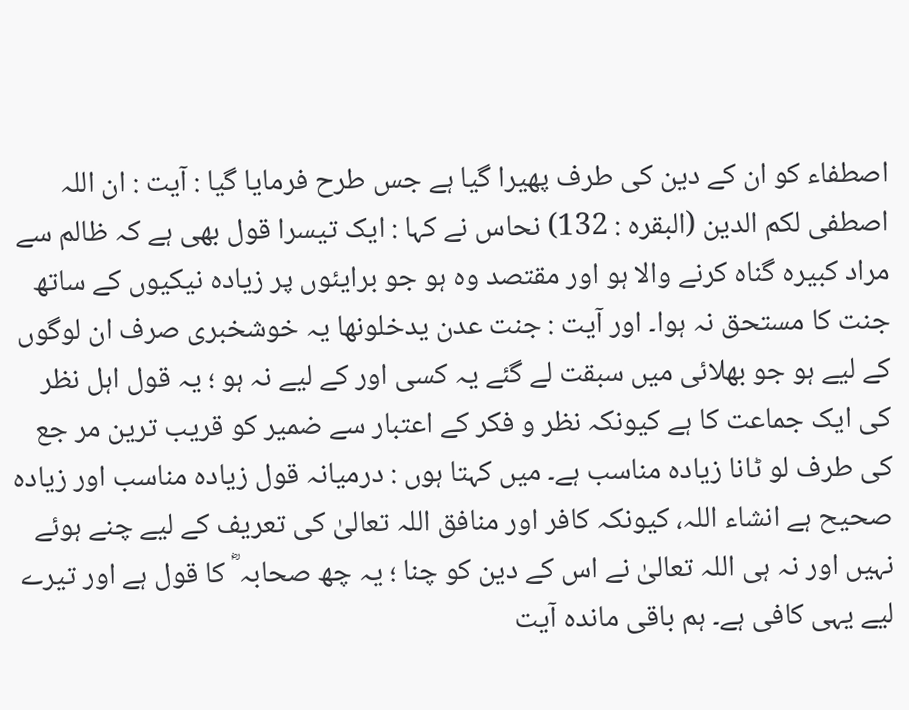اصطفاء کو ان کے دین کی طرف پھیرا گیا ہے جس طرح فرمایا گیا : آیت : ان اللہ اصطفی لکم الدین (البقرہ : 132) نحاس نے کہا : ایک تیسرا قول بھی ہے کہ ظالم سے مراد کبیرہ گناہ کرنے والا ہو اور مقتصد وہ ہو جو برایئوں پر زیادہ نیکیوں کے ساتھ جنت کا مستحق نہ ہوا۔ اور آیت : جنت عدن یدخلونھا یہ خوشخبری صرف ان لوگوں کے لیے ہو جو بھلائی میں سبقت لے گئے یہ کسی اور کے لیے نہ ہو ؛ یہ قول اہل نظر کی ایک جماعت کا ہے کیونکہ نظر و فکر کے اعتبار سے ضمیر کو قریب ترین مر جع کی طرف لو ٹانا زیادہ مناسب ہے۔ میں کہتا ہوں : درمیانہ قول زیادہ مناسب اور زیادہ صحیح ہے انشاء اللہ، کیونکہ کافر اور منافق اللہ تعالیٰ کی تعریف کے لیے چنے ہوئے نہیں اور نہ ہی اللہ تعالیٰ نے اس کے دین کو چنا ؛ یہ چھ صحابہ ؓ کا قول ہے اور تیرے لیے یہی کافی ہے۔ ہم باقی ماندہ آیت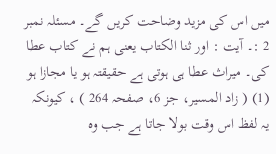میں اس کی مزید وضاحت کریں گے۔ مسئلہ نمبر 2 :۔ آیت : اور ثنا الکتاب یعنی ہم نے کتاب عطا کی۔ میراث عطا ہی ہوتی ہے حقیقتہ ہو یا مجازا ہو (1) ( زاد المسیر، جز 6، صفحہ 264 ) ، کیونکہ یہ لفظ اس وقت بولا جاتا ہے جب وہ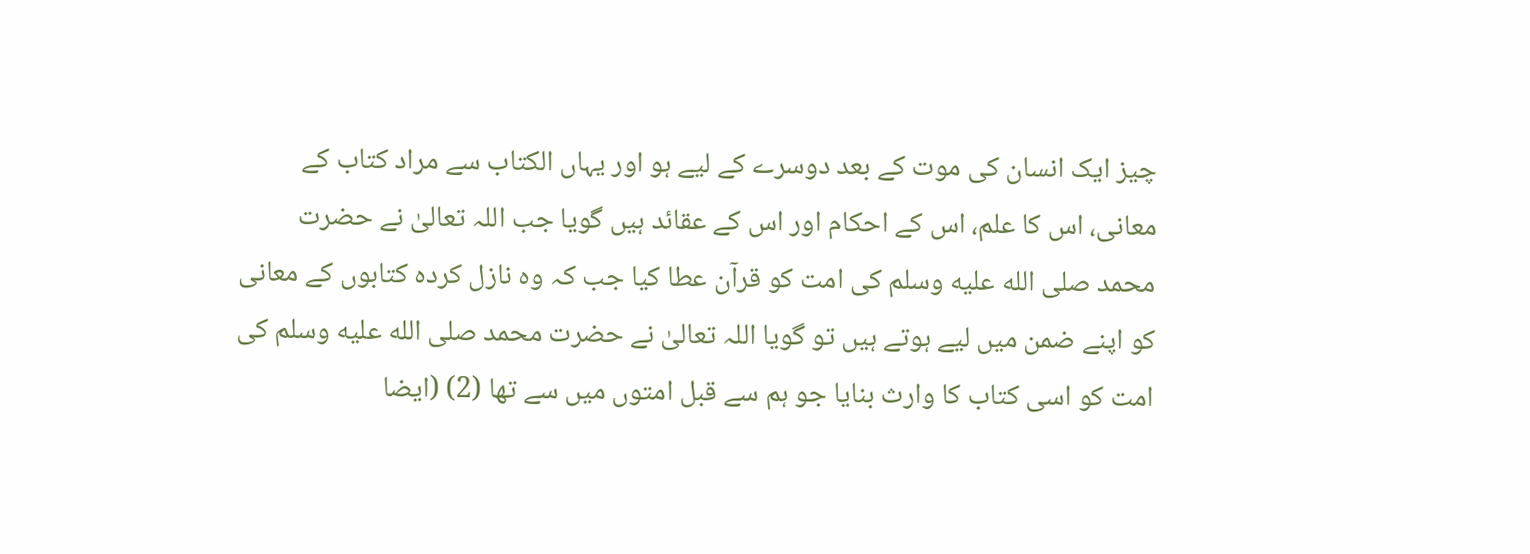چیز ایک انسان کی موت کے بعد دوسرے کے لیے ہو اور یہاں الکتاب سے مراد کتاب کے معانی، اس کا علم، اس کے احکام اور اس کے عقائد ہیں گویا جب اللہ تعالیٰ نے حضرت محمد صلى الله عليه وسلم کی امت کو قرآن عطا کیا جب کہ وہ نازل کردہ کتابوں کے معانی کو اپنے ضمن میں لیے ہوتے ہیں تو گویا اللہ تعالیٰ نے حضرت محمد صلى الله عليه وسلم کی امت کو اسی کتاب کا وارث بنایا جو ہم سے قبل امتوں میں سے تھا (2) (ایضا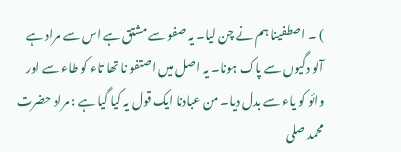) ۔ اصطفینا ہم نے چن لیا۔ یہ صفو سے مشتق ہے اس سے مراد ہے آلو دگیوں سے پاک ہونا۔ یہ اصل میں اصتفو نا تھا تاء کو طاء سے اور وائو کو یاء سے بدل دیا۔ من عبادنا ایک قول یہ کیا گیا ہے : مراد حضرت محمد صلى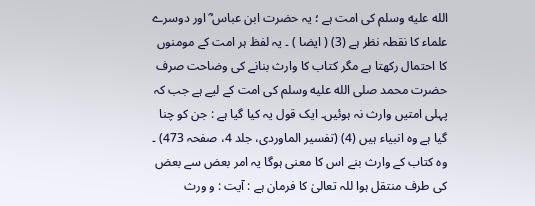الله عليه وسلم کی امت ہے ؛ یہ حضرت ابن عباس ؓ اور دوسرے علماء کا نقطہ نظر ہے (3) ( ایضا ) ۔ یہ لفظ ہر امت کے مومنوں کا احتمال رکھتا ہے مگر کتاب کا وارث بنانے کی وضاحت صرف حضرت محمد صلى الله عليه وسلم کی امت کے لیے ہے جب کہ پہلی امتیں وارث نہ ہوئیں۔ ایک قول یہ کیا گیا ہے : جن کو چنا گیا ہے وہ انبیاء ہیں (4) (تفسیر الماوردی، جلد 4، صفحہ 473) ۔ وہ کتاب کے وارث بنے اس کا معنی ہوگا یہ امر بعض سے بعض کی طرف منتقل ہوا للہ تعالیٰ کا فرمان ہے : آیت : و ورث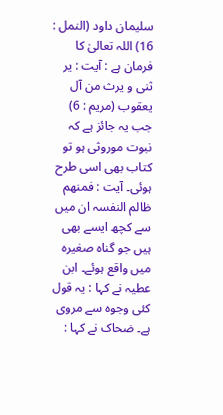سلیمان داود (النمل : 16) اللہ تعالیٰ کا فرمان ہے : آیت : یر ثنی و یرث من آل یعقوب (مریم : 6) جب یہ جائز ہے کہ نبوت موروثی ہو تو کتاب بھی اسی طرح ہوئی۔ آیت : فمنھم ظالم النفسہ ان میں سے کچھ ایسے بھی ہیں جو گناہ صغیرہ میں واقع ہوئے۔ ابن عطیہ نے کہا : یہ قول کئی وجوہ سے مروی ہے۔ ضحاک نے کہا :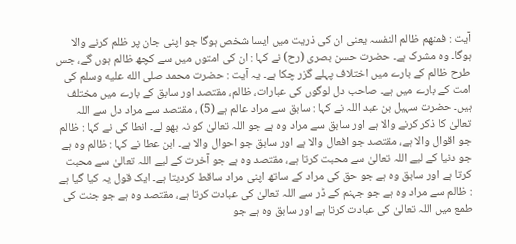آیت : فمنھم ظالم النفسہ یعنی ان کی ذریت میں ایسا شخص ہوگا جو اپنی جان پر ظلم کرنے والا ہوگا۔ وہ مشرک ہے۔ حضرت حسن بصری (رح) نے کہا : ان کی امتوں میں سے کچھ ظالم ہوں گے، جس طرح ظالم کے بارے میں اختلاف پہلے گزر چکا ہے۔ یہ آیت : حضرت محمد صلى الله عليه وسلم کی امت کے بارے میں ہے۔ صاحب دل لوگوں کی عبارات، ظالم، مقتصد اور سابق کے بارے میں مختلف ہیں۔ حضرت سہیل بن عبد اللہ نے کہا : سابق سے مراد عالم ہے (5) ، مقتصد سے مراد دل سے اللہ تعالیٰ کا ذکر کرنے والا ہے اور سابق سے مراد وہ ہے جو اللہ تعالیٰ کو نہ بھو لے۔ انطا کی نے کہا : ظالم جو اقوال والا ہے، مقتصد جو افعال والا ہے اور سابق جو احوال والا ہے۔ ابن عطا نے کہا : ظالم وہ ہے جو دنیا کے لیے اللہ تعالیٰ سے محبت کرتا ہے، مقتصد وہ ہے جو آخرت کے لیے اللہ تعالیٰ سے محبت کرتا ہے اور سابق وہ ہے جو حق کی مراد کے ساتھ اپنی مراد ساقط کردیتا ہے۔ ایک قول یہ کیا گیا ہے : ظالم سے مراد وہ ہے جو جہنم کے ڈر سے اللہ تعالیٰ کی عبادت کرتا ہے، مقتصد وہ ہے جو جنت کی طمع میں اللہ تعالیٰ کی عبادت کرتا ہے اور سابق وہ ہے جو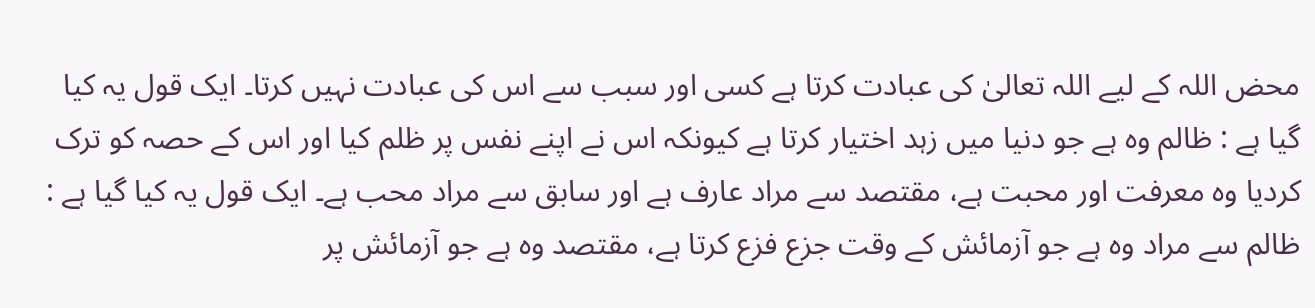محض اللہ کے لیے اللہ تعالیٰ کی عبادت کرتا ہے کسی اور سبب سے اس کی عبادت نہیں کرتا۔ ایک قول یہ کیا گیا ہے : ظالم وہ ہے جو دنیا میں زہد اختیار کرتا ہے کیونکہ اس نے اپنے نفس پر ظلم کیا اور اس کے حصہ کو ترک کردیا وہ معرفت اور محبت ہے، مقتصد سے مراد عارف ہے اور سابق سے مراد محب ہے۔ ایک قول یہ کیا گیا ہے : ظالم سے مراد وہ ہے جو آزمائش کے وقت جزع فزع کرتا ہے، مقتصد وہ ہے جو آزمائش پر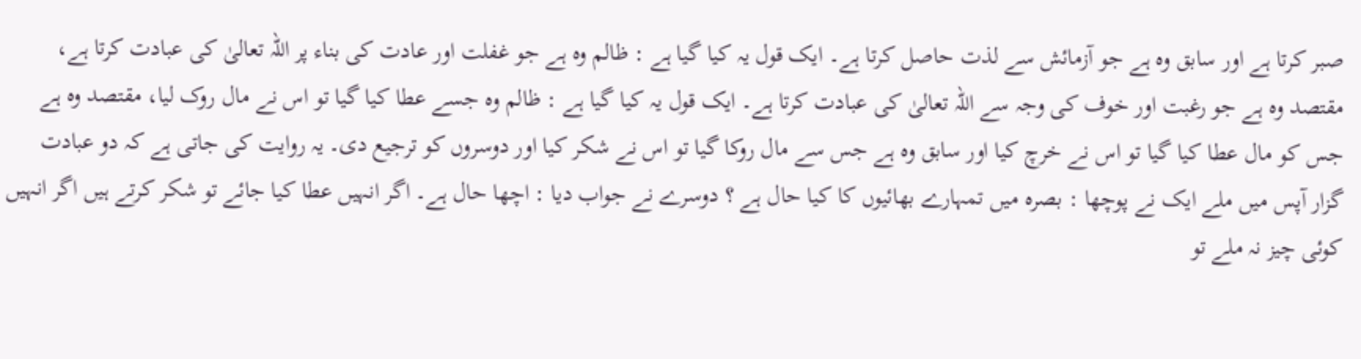صبر کرتا ہے اور سابق وہ ہے جو آزمائش سے لذت حاصل کرتا ہے۔ ایک قول یہ کیا گیا ہے : ظالم وہ ہے جو غفلت اور عادت کی بناء پر اللہ تعالیٰ کی عبادت کرتا ہے، مقتصد وہ ہے جو رغبت اور خوف کی وجہ سے اللہ تعالیٰ کی عبادت کرتا ہے۔ ایک قول یہ کیا گیا ہے : ظالم وہ جسے عطا کیا گیا تو اس نے مال روک لیا، مقتصد وہ ہے جس کو مال عطا کیا گیا تو اس نے خرچ کیا اور سابق وہ ہے جس سے مال روکا گیا تو اس نے شکر کیا اور دوسروں کو ترجیع دی۔ یہ روایت کی جاتی ہے کہ دو عبادت گزار آپس میں ملے ایک نے پوچھا : بصرہ میں تمہارے بھائیوں کا کیا حال ہے ؟ دوسرے نے جواب دیا : اچھا حال ہے۔ اگر انہیں عطا کیا جائے تو شکر کرتے ہیں اگر انہیں کوئی چیز نہ ملے تو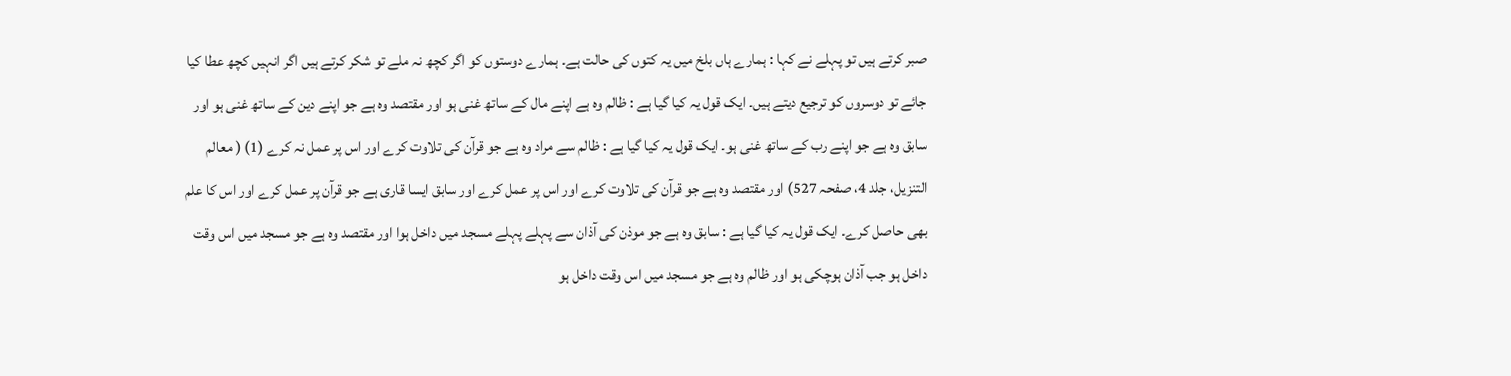صبر کرتے ہیں تو پہلے نے کہا : ہمارے ہاں بلخ میں یہ کتوں کی حالت ہے۔ ہمارے دوستوں کو اگر کچھ نہ ملے تو شکر کرتے ہیں اگر انہیں کچھ عطا کیا جائے تو دوسروں کو ترجیع دیتے ہیں۔ ایک قول یہ کیا گیا ہے : ظالم وہ ہے اپنے مال کے ساتھ غنی ہو اور مقتصد وہ ہے جو اپنے دین کے ساتھ غنی ہو اور سابق وہ ہے جو اپنے رب کے ساتھ غنی ہو۔ ایک قول یہ کیا گیا ہے : ظالم سے مراد وہ ہے جو قرآن کی تلاوت کرے اور اس پر عمل نہ کرے (1) ( معالم التنزیل، جلد 4، صفحہ 527) اور مقتصد وہ ہے جو قرآن کی تلاوت کرے اور اس پر عمل کرے اور سابق ایسا قاری ہے جو قرآن پر عمل کرے اور اس کا علم بھی حاصل کرے۔ ایک قول یہ کیا گیا ہے : سابق وہ ہے جو موذن کی آذان سے پہلے پہلے مسجد میں داخل ہوا اور مقتصد وہ ہے جو مسجد میں اس وقت داخل ہو جب آذان ہوچکی ہو اور ظالم وہ ہے جو مسجد میں اس وقت داخل ہو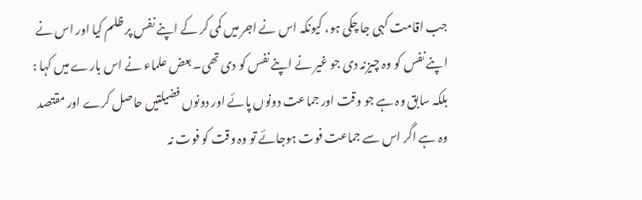جب اقامت کہی جا چکی ہو، کیونکہ اس نے اجر میں کمی کر کے اپنے نفس پر ظلم کیا اور اس نے اپنے نفس کو وہ چیزنہ دی جو غیر نے اپنے نفس کو دی تھی۔ بعض علماء نے اس بارے میں کہا : بلکہ سابق وہ ہے جو وقت اور جماعت دونوں پائے اور دونوں فضیلتیں حاصل کرے اور مقتصد وہ ہے اگر اس سے جماعت فوت ہوجائے تو وہ وقت کو فوت نہ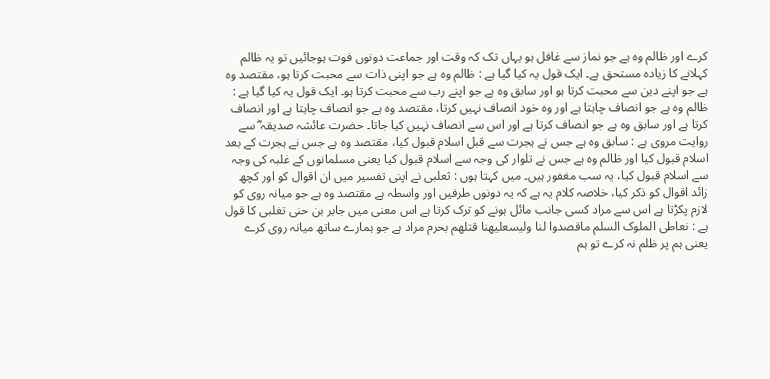کرے اور ظالم وہ ہے جو نماز سے غافل ہو یہاں تک کہ وقت اور جماعت دونوں فوت ہوجائیں تو یہ ظالم کہلانے کا زیادہ مستحق ہے۔ ایک قول یہ کیا گیا ہے : ظالم وہ ہے جو اپنی ذات سے محبت کرتا ہو، مقتصد وہ ہے جو اپنے دین سے محبت کرتا ہو اور سابق وہ ہے جو اپنے رب سے محبت کرتا ہو۔ ایک قول یہ کیا گیا ہے : ظالم وہ ہے جو انصاف چاہتا ہے اور وہ خود انصاف نہیں کرتا، مقتصد وہ ہے جو انصاف چاہتا ہے اور انصاف کرتا ہے اور سابق وہ ہے جو انصاف کرتا ہے اور اس سے انصاف نہیں کیا جاتا۔ حضرت عائشہ صدیقہ ؓ سے روایت مروی ہے : سابق وہ ہے جس نے ہجرت سے قبل اسلام قبول کیا، مقتصد وہ ہے جس نے ہجرت کے بعد اسلام قبول کیا اور ظالم وہ ہے جس نے تلوار کی وجہ سے اسلام قبول کیا یعنی مسلمانوں کے غلبہ کی وجہ سے اسلام قبول کیا، یہ سب مغفور ہیں۔ میں کہتا ہوں : ثعلبی نے اپنی تفسیر میں ان اقوال کو اور کچھ زائد اقوال کو ذکر کیا، خلاصہ کلام یہ ہے کہ یہ دونوں طرفیں اور واسطہ ہے مقتصد وہ ہے جو میانہ روی کو لازم پکڑتا ہے اس سے مراد کسی جانب مائل ہونے کو ترک کرتا ہے اس معنی میں جابر بن حنی تغلبی کا قول ہے : نعاطی الملوک السلم ماقصدوا لنا ولیسعلیھنا قتلھم بحرم مراد ہے جو ہمارے ساتھ میانہ روی کرے یعنی ہم پر ظلم نہ کرے تو ہم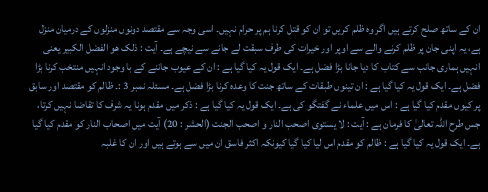ان کے ساتھ صلح کرتے ہیں اگر وہ ظلم کریں تو ان کو قتل کرنا ہم پر حرام نہیں۔ اسی وجہ سے مقتصد دونوں منزلوں کے درمیان منزل ہے، یہ اپنی جان پر ظلم کرنے والے سے اوپر اور خیرات کی طرف سبقت لے جانے سے نیچے ہے۔ آیت : ذلک ھو الفضل الکبیر یعنی انہیں ہماری جانب سے کتاب کا دیا جانا بڑا فضل ہے۔ ایک قول یہ کیا گیا ہے : ان کے عیوب جاننے کے با وجود انہیں منتخب کرنا بڑا فضل ہے۔ ایک قول یہ کیا گیا ہے : ان تینوں طبقات کے ساتھ جنت کا وعدہ کرنا بڑا فضل ہے۔ مسئلہ نمبر 3 :۔ ظالم کو مقتصد اور سابق پر کیوں مقدم کیا گیا ہے : اس میں علماء نے گفتگو کی ہے۔ ایک قول یہ کیا گیا ہے : ذکر میں مقدم ہونا یہ شرف کا تقاضا نہیں کرتا، جس طرح اللہ تعالیٰ کا فرمان ہے : آیت : لا یستوی اصحب النار و اصحب الجنت (الحشر : 20) آیت میں اصحاب النار کو مقدم کیا گیا ہے۔ ایک قول یہ کیا گیا ہے : ظالم کو مقدم اس لیا کیا گیا کیونکہ اکثر فاسق ان میں سے ہوتے ہیں اور ان کا غلبہ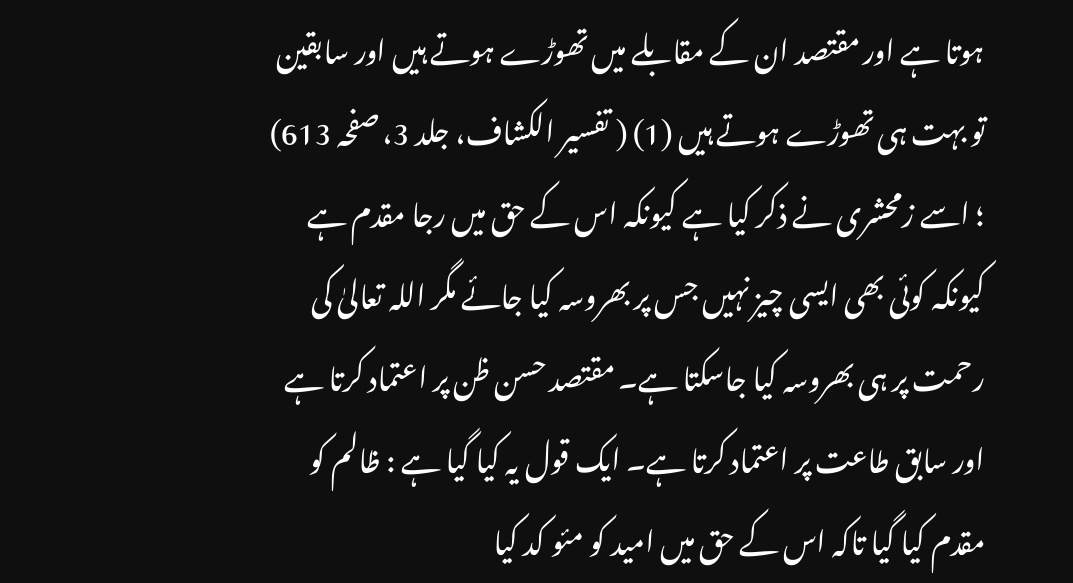ہوتا ہے اور مقتصد ان کے مقابلے میں تھوڑے ہوتے ہیں اور سابقین تو بہت ہی تھوڑے ہوتے ہیں (1) ( تفسیر الکشاف، جلد 3، صفحہ 613) ؛ اسے زمحشری نے ذکر کیا ہے کیونکہ اس کے حق میں رجا مقدم ہے کیونکہ کوئی بھی ایسی چیز نہیں جس پر بھروسہ کیا جائے مگر اللہ تعالیٰ کی رحمت پر ہی بھروسہ کیا جاسکتا ہے۔ مقتصد حسن ظن پر اعتماد کرتا ہے اور سابق طاعت پر اعتماد کرتا ہے۔ ایک قول یہ کیا گیا ہے : ظالم کو مقدم کیا گیا تاکہ اس کے حق میں امید کو مئو کد کیا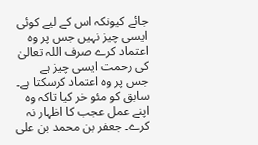جائے کیونکہ اس کے لیے کوئی ایسی چیز نہیں جس پر وہ اعتماد کرے صرف اللہ تعالیٰ کی رحمت ایسی چیز ہے جس پر وہ اعتماد کرسکتا ہے۔ سابق کو مئو خر کیا تاکہ وہ اپنے عمل عجب کا اظہار نہ کرے۔ جعفر بن محمد بن علی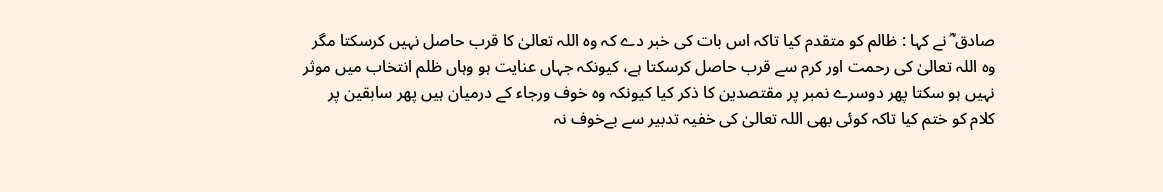صادق ؓ نے کہا : ظالم کو متقدم کیا تاکہ اس بات کی خبر دے کہ وہ اللہ تعالیٰ کا قرب حاصل نہیں کرسکتا مگر وہ اللہ تعالیٰ کی رحمت اور کرم سے قرب حاصل کرسکتا ہے، کیونکہ جہاں عنایت ہو وہاں ظلم انتخاب میں موثر نہیں ہو سکتا پھر دوسرے نمبر پر مقتصدین کا ذکر کیا کیونکہ وہ خوف ورجاء کے درمیان ہیں پھر سابقین پر کلام کو ختم کیا تاکہ کوئی بھی اللہ تعالیٰ کی خفیہ تدبیر سے بےخوف نہ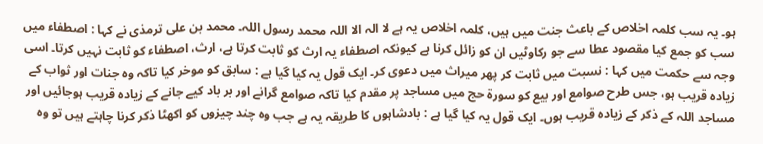ہو۔ یہ سب کلمہ اخلاص کے باعث جنت میں ہیں، کلمہ اخلاص یہ ہے لا الہ الا اللہ محمد رسول اللہ۔ محمد بن علی ترمذی نے کہا : اصطفاء میں سب کو جمع کیا مقصود عطا سے جو رکاوٹیں ان کو زائل کرنا ہے کیونکہ اصطفاء یہ ارث کو ثابت کرتا ہے، ارث، اصطفاء کو ثابت نہیں کرتا۔ اسی وجہ سے حکمت میں کہا : نسبت میں ثابت کر پھر میراث میں دعوی کر۔ ایک قول یہ کیا گیا ہے : سابق کو موخر کیا تاکہ وہ جنات اور ثواب کے زیادہ قریب ہو، جس طرح صوامع اور بیع کو سورة حج میں مساجد پر مقدم کیا تاکہ صوامع گرانے اور بر باد کیے جانے کے زیادہ قریب ہوجائیں اور مساجد اللہ کے ذکر کے زیادہ قریب ہوں۔ ایک قول یہ کیا گیا ہے : بادشاہوں کا طریقہ یہ ہے جب وہ چند چیزوں کو اکھٹا ذکر کرنا چاہتے ہیں تو وہ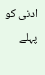ادنی کو پہلے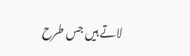لاتے ہیں جس طرح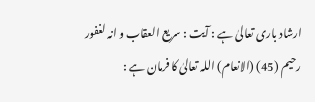ارشاد باری تعالیٰ ہے : آیت : سریع العقاب و انہ لغفور رحیم (45) (الانعام) اللہ تعالیٰ کا فرمان ہے :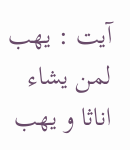آیت : یھب لمن یشاء اناثا و یھب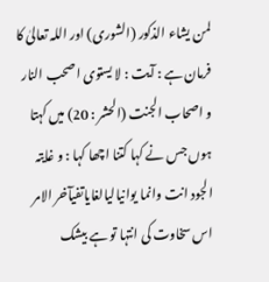لمن یشاء الذکور (الشوری) اور اللہ تعالیٰ کا فرمان ہے : آیت : لا یستوی اصحب النار و اصحاب الجنت (الحشر : 20) میں کہتا ہوں جس نے کہا کتنا اچھا کہا : و غایتہ الجود انت وانما یوانیالیالغایاتفیآخر الامر اس سخاوت کی انتہا تو ہے بیشک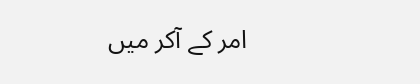امر کے آکر میں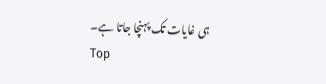ہی غایات تک پہنچا جاتا ہے۔
Top